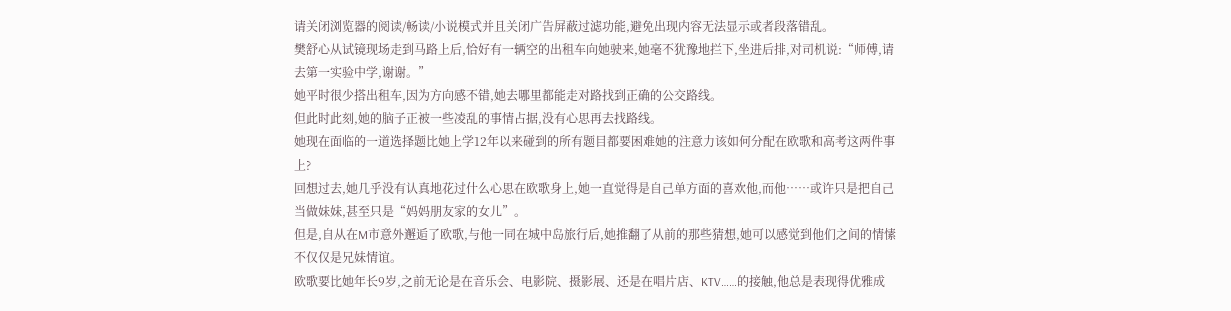请关闭浏览器的阅读/畅读/小说模式并且关闭广告屏蔽过滤功能,避免出现内容无法显示或者段落错乱。
樊舒心从试镜现场走到马路上后,恰好有一辆空的出租车向她驶来,她毫不犹豫地拦下,坐进后排,对司机说:“师傅,请去第一实验中学,谢谢。”
她平时很少搭出租车,因为方向感不错,她去哪里都能走对路找到正确的公交路线。
但此时此刻,她的脑子正被一些凌乱的事情占据,没有心思再去找路线。
她现在面临的一道选择题比她上学12年以来碰到的所有题目都要困难她的注意力该如何分配在欧歌和高考这两件事上?
回想过去,她几乎没有认真地花过什么心思在欧歌身上,她一直觉得是自己单方面的喜欢他,而他……或许只是把自己当做妹妹,甚至只是“妈妈朋友家的女儿”。
但是,自从在M市意外邂逅了欧歌,与他一同在城中岛旅行后,她推翻了从前的那些猜想,她可以感觉到他们之间的情愫不仅仅是兄妹情谊。
欧歌要比她年长9岁,之前无论是在音乐会、电影院、摄影展、还是在唱片店、KTV……的接触,他总是表现得优雅成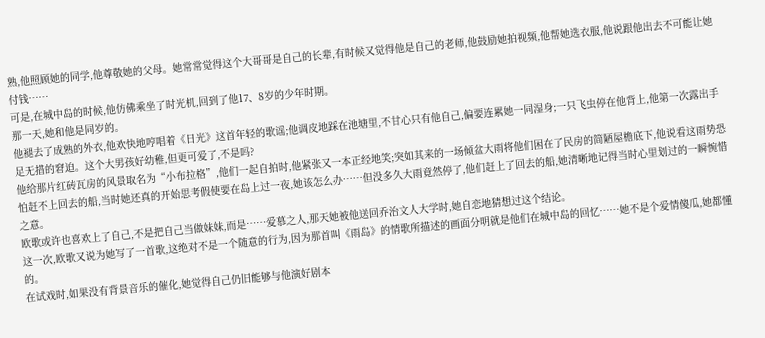熟,他照顾她的同学,他尊敬她的父母。她常常觉得这个大哥哥是自己的长辈,有时候又觉得他是自己的老师,他鼓励她拍视频,他帮她选衣服,他说跟他出去不可能让她付钱……
可是,在城中岛的时候,他仿佛乘坐了时光机,回到了他17、8岁的少年时期。
那一天,她和他是同岁的。
他褪去了成熟的外衣,他欢快地哼唱着《日光》这首年轻的歌谣;他调皮地踩在池塘里,不甘心只有他自己,偏要连累她一同湿身;一只飞虫停在他背上,他第一次露出手足无措的窘迫。这个大男孩好幼稚,但更可爱了,不是吗?
他给那片红砖瓦房的风景取名为“小布拉格”,他们一起自拍时,他紧张又一本正经地笑;突如其来的一场倾盆大雨将他们困在了民房的简陋屋檐底下,他说看这雨势恐怕赶不上回去的船,当时她还真的开始思考假使要在岛上过一夜,她该怎么办……但没多久大雨竟然停了,他们赶上了回去的船,她清晰地记得当时心里划过的一瞬惋惜之意。
欧歌或许也喜欢上了自己,不是把自己当做妹妹,而是……爱慕之人,那天她被他送回乔治文人大学时,她自恋地猜想过这个结论。
这一次,欧歌又说为她写了一首歌,这绝对不是一个随意的行为,因为那首叫《雨岛》的情歌所描述的画面分明就是他们在城中岛的回忆……她不是个爱情傻瓜,她都懂的。
在试戏时,如果没有背景音乐的催化,她觉得自己仍旧能够与他演好剧本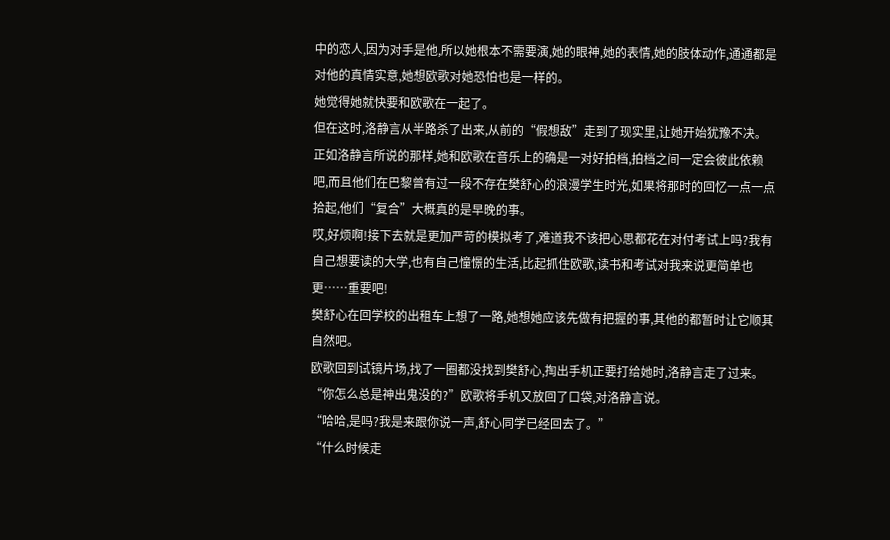中的恋人,因为对手是他,所以她根本不需要演,她的眼神,她的表情,她的肢体动作,通通都是对他的真情实意,她想欧歌对她恐怕也是一样的。
她觉得她就快要和欧歌在一起了。
但在这时,洛静言从半路杀了出来,从前的“假想敌”走到了现实里,让她开始犹豫不决。
正如洛静言所说的那样,她和欧歌在音乐上的确是一对好拍档,拍档之间一定会彼此依赖吧,而且他们在巴黎曾有过一段不存在樊舒心的浪漫学生时光,如果将那时的回忆一点一点拾起,他们“复合”大概真的是早晚的事。
哎,好烦啊!接下去就是更加严苛的模拟考了,难道我不该把心思都花在对付考试上吗?我有自己想要读的大学,也有自己憧憬的生活,比起抓住欧歌,读书和考试对我来说更简单也更……重要吧!
樊舒心在回学校的出租车上想了一路,她想她应该先做有把握的事,其他的都暂时让它顺其自然吧。
欧歌回到试镜片场,找了一圈都没找到樊舒心,掏出手机正要打给她时,洛静言走了过来。
“你怎么总是神出鬼没的?”欧歌将手机又放回了口袋,对洛静言说。
“哈哈,是吗?我是来跟你说一声,舒心同学已经回去了。”
“什么时候走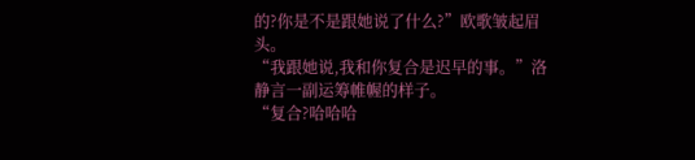的?你是不是跟她说了什么?”欧歌皱起眉头。
“我跟她说,我和你复合是迟早的事。”洛静言一副运筹帷幄的样子。
“复合?哈哈哈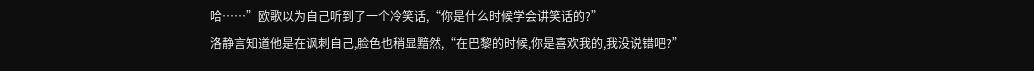哈……”欧歌以为自己听到了一个冷笑话,“你是什么时候学会讲笑话的?”
洛静言知道他是在讽刺自己,脸色也稍显黯然,“在巴黎的时候,你是喜欢我的,我没说错吧?”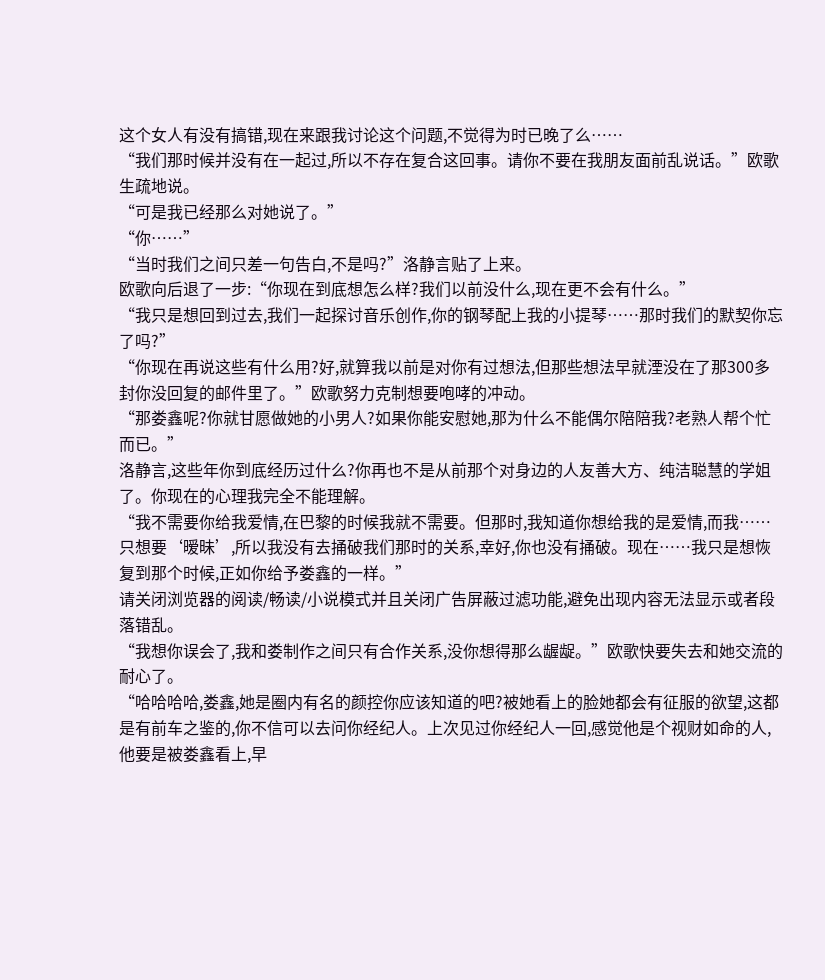这个女人有没有搞错,现在来跟我讨论这个问题,不觉得为时已晚了么……
“我们那时候并没有在一起过,所以不存在复合这回事。请你不要在我朋友面前乱说话。”欧歌生疏地说。
“可是我已经那么对她说了。”
“你……”
“当时我们之间只差一句告白,不是吗?”洛静言贴了上来。
欧歌向后退了一步:“你现在到底想怎么样?我们以前没什么,现在更不会有什么。”
“我只是想回到过去,我们一起探讨音乐创作,你的钢琴配上我的小提琴……那时我们的默契你忘了吗?”
“你现在再说这些有什么用?好,就算我以前是对你有过想法,但那些想法早就湮没在了那300多封你没回复的邮件里了。”欧歌努力克制想要咆哮的冲动。
“那娄鑫呢?你就甘愿做她的小男人?如果你能安慰她,那为什么不能偶尔陪陪我?老熟人帮个忙而已。”
洛静言,这些年你到底经历过什么?你再也不是从前那个对身边的人友善大方、纯洁聪慧的学姐了。你现在的心理我完全不能理解。
“我不需要你给我爱情,在巴黎的时候我就不需要。但那时,我知道你想给我的是爱情,而我……只想要‘暧昧’,所以我没有去捅破我们那时的关系,幸好,你也没有捅破。现在……我只是想恢复到那个时候,正如你给予娄鑫的一样。”
请关闭浏览器的阅读/畅读/小说模式并且关闭广告屏蔽过滤功能,避免出现内容无法显示或者段落错乱。
“我想你误会了,我和娄制作之间只有合作关系,没你想得那么龌龊。”欧歌快要失去和她交流的耐心了。
“哈哈哈哈,娄鑫,她是圈内有名的颜控你应该知道的吧?被她看上的脸她都会有征服的欲望,这都是有前车之鉴的,你不信可以去问你经纪人。上次见过你经纪人一回,感觉他是个视财如命的人,他要是被娄鑫看上,早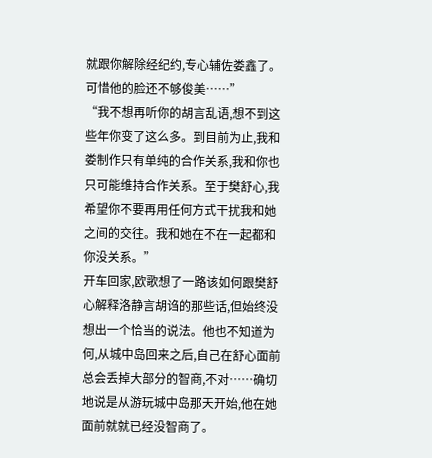就跟你解除经纪约,专心辅佐娄鑫了。可惜他的脸还不够俊美……”
“我不想再听你的胡言乱语,想不到这些年你变了这么多。到目前为止,我和娄制作只有单纯的合作关系,我和你也只可能维持合作关系。至于樊舒心,我希望你不要再用任何方式干扰我和她之间的交往。我和她在不在一起都和你没关系。”
开车回家,欧歌想了一路该如何跟樊舒心解释洛静言胡诌的那些话,但始终没想出一个恰当的说法。他也不知道为何,从城中岛回来之后,自己在舒心面前总会丢掉大部分的智商,不对……确切地说是从游玩城中岛那天开始,他在她面前就就已经没智商了。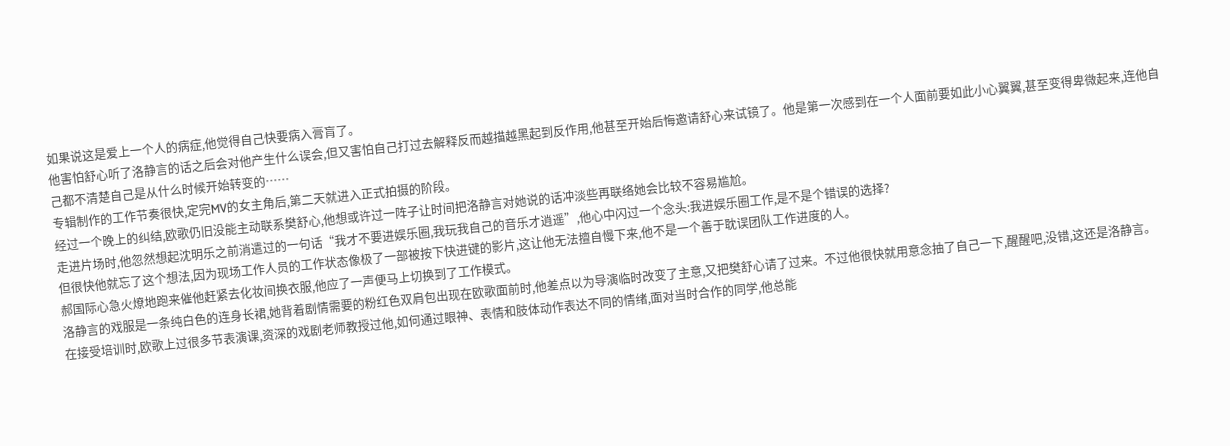如果说这是爱上一个人的病症,他觉得自己快要病入膏肓了。
他害怕舒心听了洛静言的话之后会对他产生什么误会,但又害怕自己打过去解释反而越描越黑起到反作用,他甚至开始后悔邀请舒心来试镜了。他是第一次感到在一个人面前要如此小心翼翼,甚至变得卑微起来,连他自己都不清楚自己是从什么时候开始转变的……
专辑制作的工作节奏很快,定完MV的女主角后,第二天就进入正式拍摄的阶段。
经过一个晚上的纠结,欧歌仍旧没能主动联系樊舒心,他想或许过一阵子让时间把洛静言对她说的话冲淡些再联络她会比较不容易尴尬。
走进片场时,他忽然想起沈明乐之前消遣过的一句话“我才不要进娱乐圈,我玩我自己的音乐才逍遥”,他心中闪过一个念头:我进娱乐圈工作,是不是个错误的选择?
但很快他就忘了这个想法,因为现场工作人员的工作状态像极了一部被按下快进键的影片,这让他无法擅自慢下来,他不是一个善于耽误团队工作进度的人。
郝国际心急火燎地跑来催他赶紧去化妆间换衣服,他应了一声便马上切换到了工作模式。
洛静言的戏服是一条纯白色的连身长裙,她背着剧情需要的粉红色双肩包出现在欧歌面前时,他差点以为导演临时改变了主意,又把樊舒心请了过来。不过他很快就用意念抽了自己一下,醒醒吧,没错,这还是洛静言。
在接受培训时,欧歌上过很多节表演课,资深的戏剧老师教授过他,如何通过眼神、表情和肢体动作表达不同的情绪,面对当时合作的同学,他总能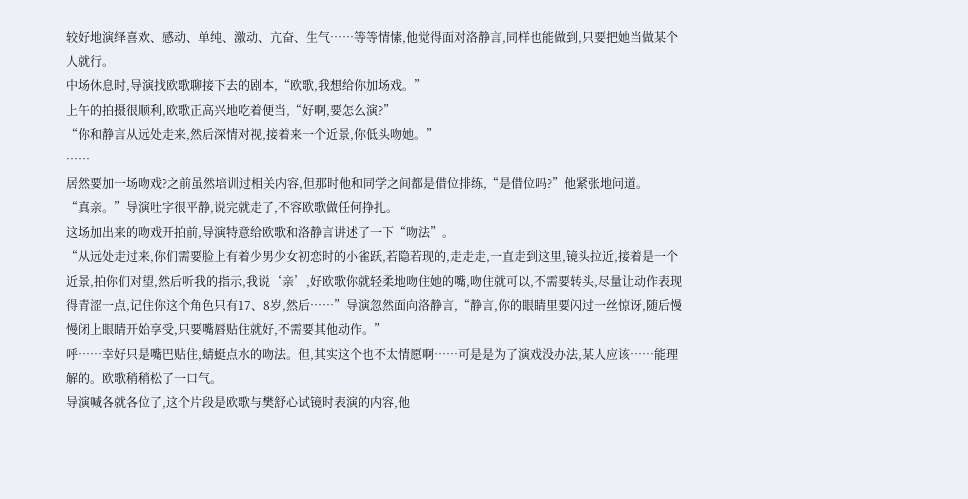较好地演绎喜欢、感动、单纯、激动、亢奋、生气……等等情愫,他觉得面对洛静言,同样也能做到,只要把她当做某个人就行。
中场休息时,导演找欧歌聊接下去的剧本,“欧歌,我想给你加场戏。”
上午的拍摄很顺利,欧歌正高兴地吃着便当,“好啊,要怎么演?”
“你和静言从远处走来,然后深情对视,接着来一个近景,你低头吻她。”
……
居然要加一场吻戏?之前虽然培训过相关内容,但那时他和同学之间都是借位排练,“是借位吗?”他紧张地问道。
“真亲。”导演吐字很平静,说完就走了,不容欧歌做任何挣扎。
这场加出来的吻戏开拍前,导演特意给欧歌和洛静言讲述了一下“吻法”。
“从远处走过来,你们需要脸上有着少男少女初恋时的小雀跃,若隐若现的,走走走,一直走到这里,镜头拉近,接着是一个近景,拍你们对望,然后听我的指示,我说‘亲’,好欧歌你就轻柔地吻住她的嘴,吻住就可以,不需要转头,尽量让动作表现得青涩一点,记住你这个角色只有17、8岁,然后……”导演忽然面向洛静言,“静言,你的眼睛里要闪过一丝惊讶,随后慢慢闭上眼睛开始享受,只要嘴唇贴住就好,不需要其他动作。”
呼……幸好只是嘴巴贴住,蜻蜓点水的吻法。但,其实这个也不太情愿啊……可是是为了演戏没办法,某人应该……能理解的。欧歌稍稍松了一口气。
导演喊各就各位了,这个片段是欧歌与樊舒心试镜时表演的内容,他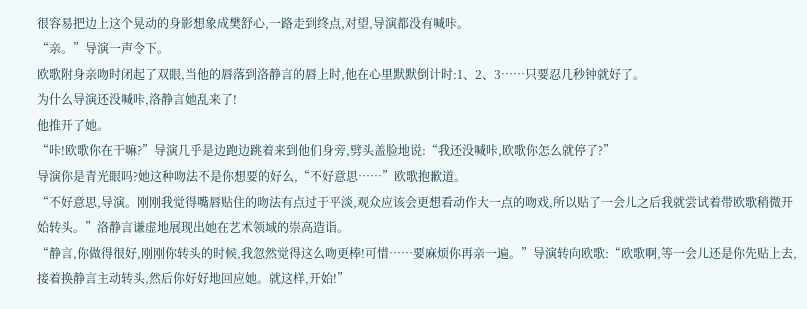很容易把边上这个晃动的身影想象成樊舒心,一路走到终点,对望,导演都没有喊咔。
“亲。”导演一声令下。
欧歌附身亲吻时闭起了双眼,当他的唇落到洛静言的唇上时,他在心里默默倒计时:1、2、3……只要忍几秒钟就好了。
为什么导演还没喊咔,洛静言她乱来了!
他推开了她。
“咔!欧歌你在干嘛?”导演几乎是边跑边跳着来到他们身旁,劈头盖脸地说:“我还没喊咔,欧歌你怎么就停了?”
导演你是青光眼吗?她这种吻法不是你想要的好么,“不好意思……”欧歌抱歉道。
“不好意思,导演。刚刚我觉得嘴唇贴住的吻法有点过于平淡,观众应该会更想看动作大一点的吻戏,所以贴了一会儿之后我就尝试着带欧歌稍微开始转头。”洛静言谦虚地展现出她在艺术领域的崇高造诣。
“静言,你做得很好,刚刚你转头的时候,我忽然觉得这么吻更棒!可惜……要麻烦你再亲一遍。”导演转向欧歌:“欧歌啊,等一会儿还是你先贴上去,接着换静言主动转头,然后你好好地回应她。就这样,开始!”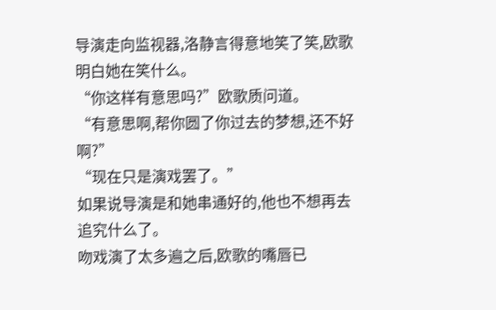导演走向监视器,洛静言得意地笑了笑,欧歌明白她在笑什么。
“你这样有意思吗?”欧歌质问道。
“有意思啊,帮你圆了你过去的梦想,还不好啊?”
“现在只是演戏罢了。”
如果说导演是和她串通好的,他也不想再去追究什么了。
吻戏演了太多遍之后,欧歌的嘴唇已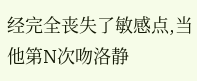经完全丧失了敏感点,当他第N次吻洛静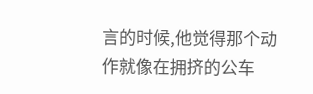言的时候,他觉得那个动作就像在拥挤的公车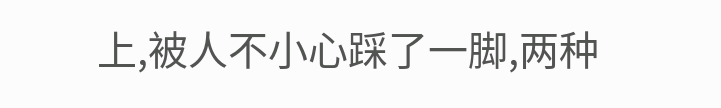上,被人不小心踩了一脚,两种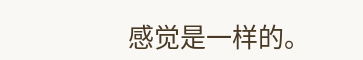感觉是一样的。